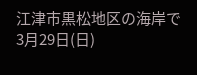江津市黒松地区の海岸で3月29日(日)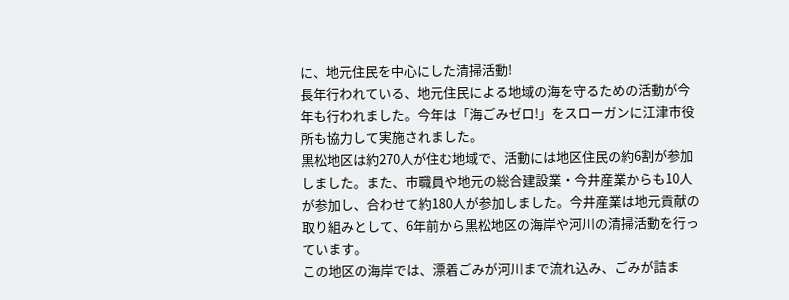に、地元住民を中心にした清掃活動!
長年行われている、地元住民による地域の海を守るための活動が今年も行われました。今年は「海ごみゼロ!」をスローガンに江津市役所も協力して実施されました。
黒松地区は約270人が住む地域で、活動には地区住民の約6割が参加しました。また、市職員や地元の総合建設業・今井産業からも10人が参加し、合わせて約180人が参加しました。今井産業は地元貢献の取り組みとして、6年前から黒松地区の海岸や河川の清掃活動を行っています。
この地区の海岸では、漂着ごみが河川まで流れ込み、ごみが詰ま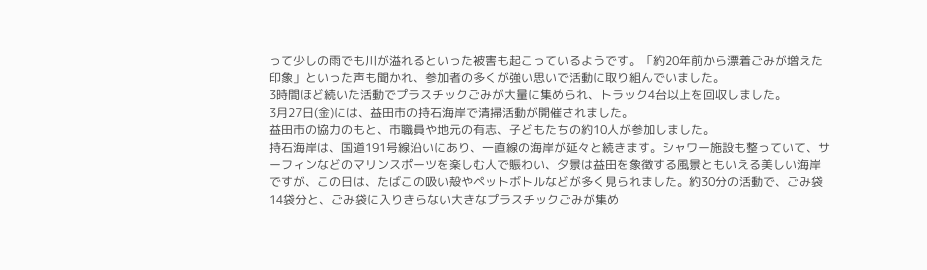って少しの雨でも川が溢れるといった被害も起こっているようです。「約20年前から漂着ごみが増えた印象」といった声も聞かれ、参加者の多くが強い思いで活動に取り組んでいました。
3時間ほど続いた活動でプラスチックごみが大量に集められ、トラック4台以上を回収しました。
3月27日(金)には、益田市の持石海岸で清掃活動が開催されました。
益田市の協力のもと、市職員や地元の有志、子どもたちの約10人が参加しました。
持石海岸は、国道191号線沿いにあり、一直線の海岸が延々と続きます。シャワー施設も整っていて、サーフィンなどのマリンスポーツを楽しむ人で賑わい、夕景は益田を象徴する風景ともいえる美しい海岸ですが、この日は、たばこの吸い殻やペットボトルなどが多く見られました。約30分の活動で、ごみ袋14袋分と、ごみ袋に入りきらない大きなプラスチックごみが集め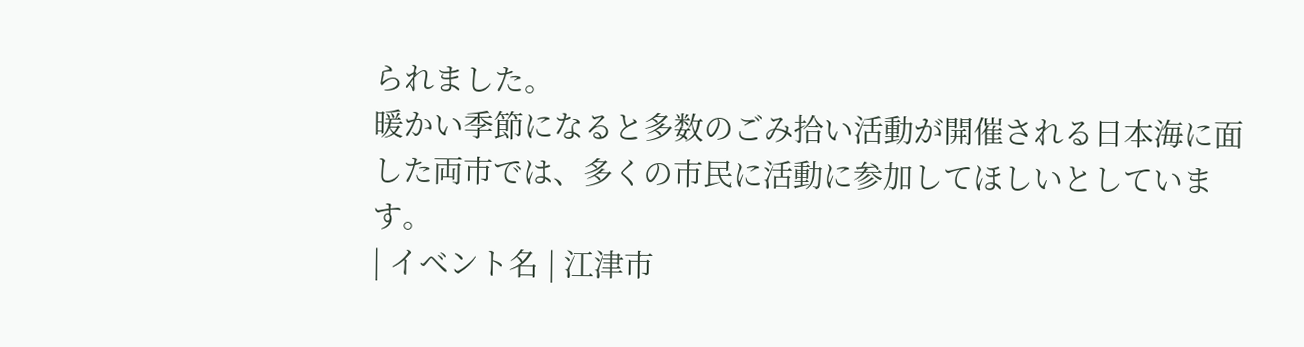られました。
暖かい季節になると多数のごみ拾い活動が開催される日本海に面した両市では、多くの市民に活動に参加してほしいとしています。
| イベント名 | 江津市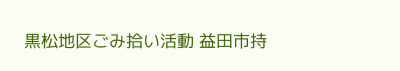黒松地区ごみ拾い活動 益田市持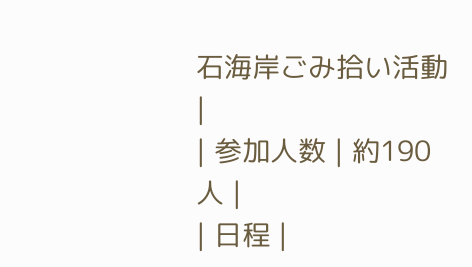石海岸ごみ拾い活動 |
| 参加人数 | 約190人 |
| 日程 |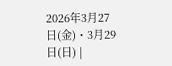2026年3月27日(金)・3月29日(日) |